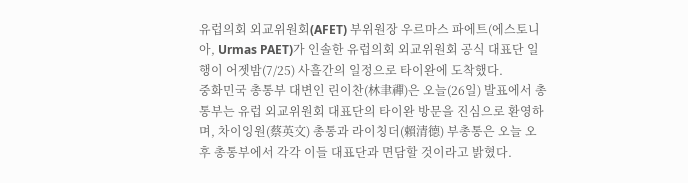유럽의회 외교위원회(AFET) 부위원장 우르마스 파에트(에스토니아, Urmas PAET)가 인솔한 유럽의회 외교위원회 공식 대표단 일행이 어젯밤(7/25) 사흘간의 일정으로 타이완에 도착했다.
중화민국 총통부 대변인 린이찬(林聿禪)은 오늘(26일) 발표에서 총통부는 유럽 외교위원회 대표단의 타이완 방문을 진심으로 환영하며, 차이잉원(蔡英文) 총통과 라이칭더(賴清德) 부총통은 오늘 오후 총통부에서 각각 이들 대표단과 면담할 것이라고 밝혔다.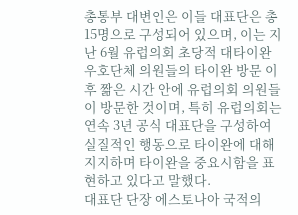총통부 대변인은 이들 대표단은 총 15명으로 구성되어 있으며, 이는 지난 6월 유럽의회 초당적 대타이완우호단체 의원들의 타이완 방문 이후 짦은 시간 안에 유럽의회 의원들이 방문한 것이며, 특히 유럽의회는 연속 3년 공식 대표단을 구성하여 실질적인 행동으로 타이완에 대해 지지하며 타이완을 중요시함을 표현하고 있다고 말했다.
대표단 단장 에스토나아 국적의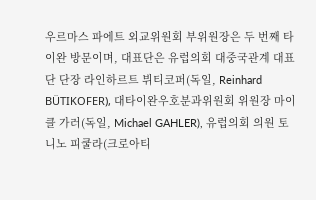우르마스 파에트 외교위원회 부위원장은 두 번째 타이완 방문이며, 대표단은 유럽의회 대중국관계 대표단 단장 라인하르트 뷔티코퍼(독일, Reinhard BÜTIKOFER), 대타이완우호분과위원회 위원장 마이클 가러(독일, Michael GAHLER), 유럽의회 의원 토니노 피쿨라(크로아티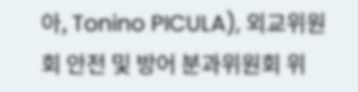아, Tonino PICULA), 외교위원회 안전 및 방어 분과위원회 위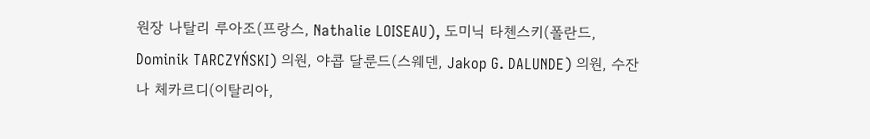원장 나탈리 루아조(프랑스, Nathalie LOISEAU), 도미닉 타첸스키(폴란드, Dominik TARCZYŃSKI) 의원, 야콥 달룬드(스웨덴, Jakop G. DALUNDE) 의원, 수잔나 체카르디(이탈리아,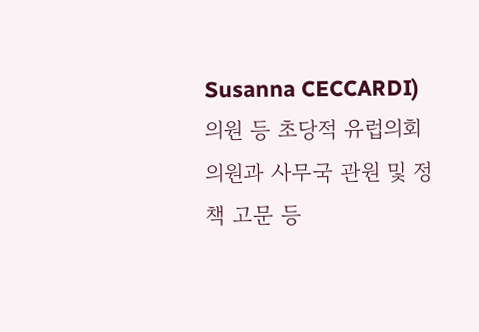Susanna CECCARDI) 의원 등 초당적 유럽의회 의원과 사무국 관원 및 정책 고문 등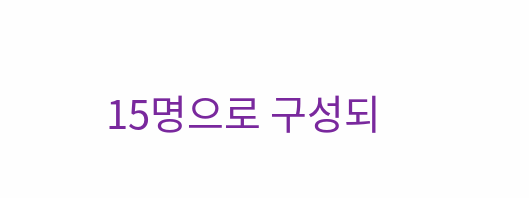15명으로 구성되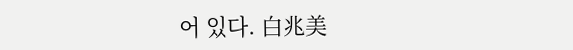어 있다. 白兆美